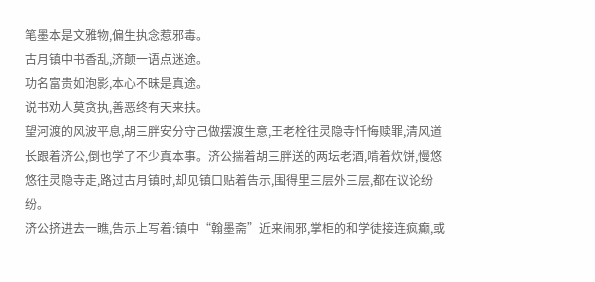笔墨本是文雅物,偏生执念惹邪毒。
古月镇中书香乱,济颠一语点迷途。
功名富贵如泡影,本心不昧是真途。
说书劝人莫贪执,善恶终有天来扶。
望河渡的风波平息,胡三胖安分守己做摆渡生意,王老栓往灵隐寺忏悔赎罪,清风道长跟着济公,倒也学了不少真本事。济公揣着胡三胖送的两坛老酒,啃着炊饼,慢悠悠往灵隐寺走,路过古月镇时,却见镇口贴着告示,围得里三层外三层,都在议论纷纷。
济公挤进去一瞧,告示上写着:镇中“翰墨斋”近来闹邪,掌柜的和学徒接连疯癫,或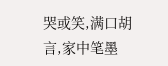哭或笑,满口胡言,家中笔墨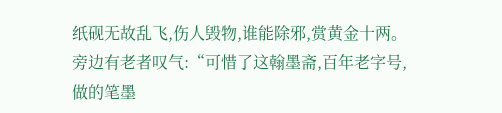纸砚无故乱飞,伤人毁物,谁能除邪,赏黄金十两。旁边有老者叹气:“可惜了这翰墨斋,百年老字号,做的笔墨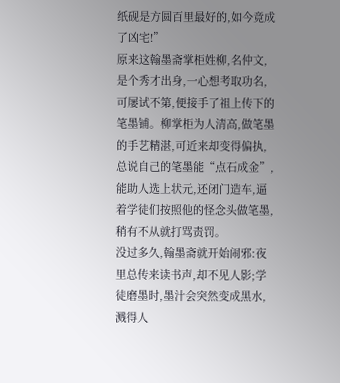纸砚是方圆百里最好的,如今竟成了凶宅!”
原来这翰墨斋掌柜姓柳,名仲文,是个秀才出身,一心想考取功名,可屡试不第,便接手了祖上传下的笔墨铺。柳掌柜为人清高,做笔墨的手艺精湛,可近来却变得偏执,总说自己的笔墨能“点石成金”,能助人选上状元,还闭门造车,逼着学徒们按照他的怪念头做笔墨,稍有不从就打骂责罚。
没过多久,翰墨斋就开始闹邪:夜里总传来读书声,却不见人影;学徒磨墨时,墨汁会突然变成黑水,溅得人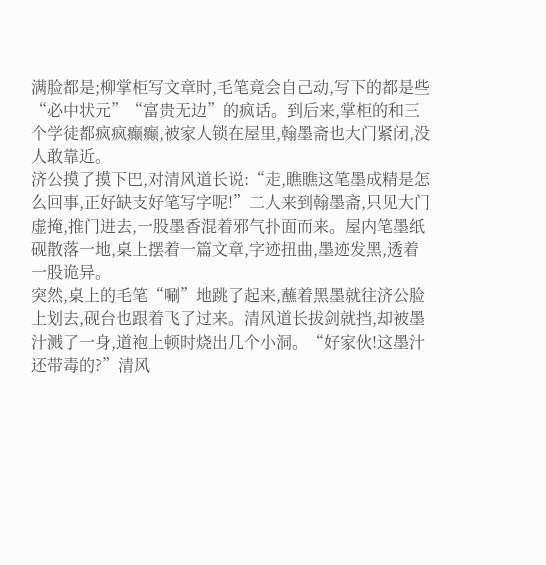满脸都是;柳掌柜写文章时,毛笔竟会自己动,写下的都是些“必中状元”“富贵无边”的疯话。到后来,掌柜的和三个学徒都疯疯癫癫,被家人锁在屋里,翰墨斋也大门紧闭,没人敢靠近。
济公摸了摸下巴,对清风道长说:“走,瞧瞧这笔墨成精是怎么回事,正好缺支好笔写字呢!”二人来到翰墨斋,只见大门虚掩,推门进去,一股墨香混着邪气扑面而来。屋内笔墨纸砚散落一地,桌上摆着一篇文章,字迹扭曲,墨迹发黑,透着一股诡异。
突然,桌上的毛笔“唰”地跳了起来,蘸着黑墨就往济公脸上划去,砚台也跟着飞了过来。清风道长拔剑就挡,却被墨汁溅了一身,道袍上顿时烧出几个小洞。“好家伙!这墨汁还带毒的?”清风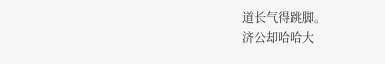道长气得跳脚。
济公却哈哈大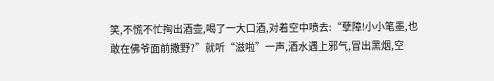笑,不慌不忙掏出酒壶,喝了一大口酒,对着空中喷去:“孽障!小小笔墨,也敢在佛爷面前撒野?”就听“滋啦”一声,酒水遇上邪气,冒出黑烟,空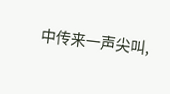中传来一声尖叫,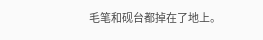毛笔和砚台都掉在了地上。